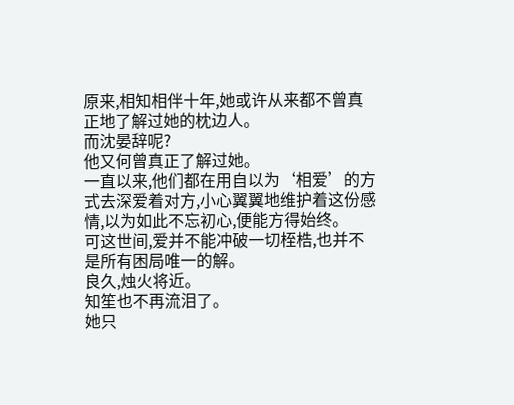原来,相知相伴十年,她或许从来都不曾真正地了解过她的枕边人。
而沈晏辞呢?
他又何曾真正了解过她。
一直以来,他们都在用自以为‘相爱’的方式去深爱着对方,小心翼翼地维护着这份感情,以为如此不忘初心,便能方得始终。
可这世间,爱并不能冲破一切桎梏,也并不是所有困局唯一的解。
良久,烛火将近。
知笙也不再流泪了。
她只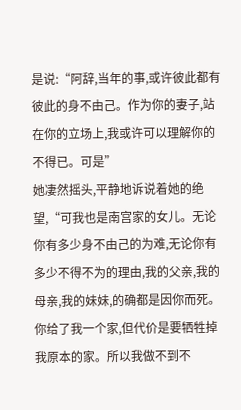是说:“阿辞,当年的事,或许彼此都有彼此的身不由己。作为你的妻子,站在你的立场上,我或许可以理解你的不得已。可是”
她凄然摇头,平静地诉说着她的绝望,“可我也是南宫家的女儿。无论你有多少身不由己的为难,无论你有多少不得不为的理由,我的父亲,我的母亲,我的妹妹,的确都是因你而死。
你给了我一个家,但代价是要牺牲掉我原本的家。所以我做不到不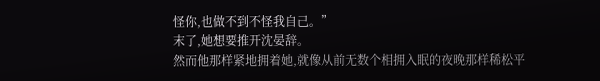怪你,也做不到不怪我自己。”
末了,她想要推开沈晏辞。
然而他那样紧地拥着她,就像从前无数个相拥入眠的夜晚那样稀松平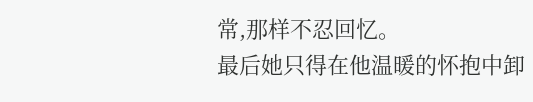常,那样不忍回忆。
最后她只得在他温暖的怀抱中卸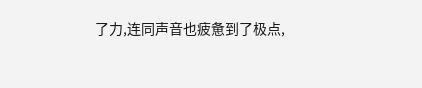了力,连同声音也疲惫到了极点,